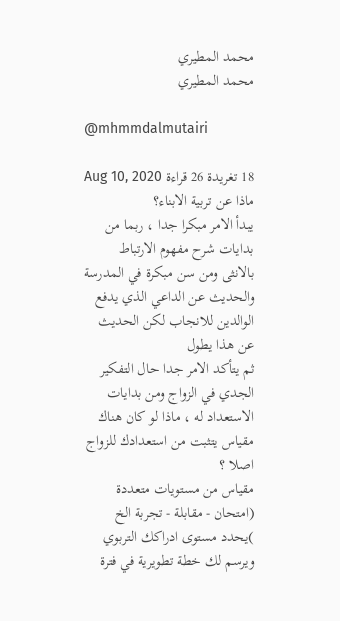محمد المطيري
محمد المطيري

@mhmmdalmutairi

18 تغريدة 26 قراءة Aug 10, 2020
ماذا عن تربية الابناء؟
يبدأ الامر مبكرا جدا ، ربما من بدايات شرح مفهوم الارتباط بالانثى ومن سن مبكرة في المدرسة والحديث عن الداعي الذي يدفع الوالدين للانجاب لكن الحديث عن هذا يطول
ثم يتأكد الامر جدا حال التفكير الجدي في الزواج ومن بدايات الاستعداد له ، ماذا لو كان هناك مقياس يتثبت من استعدادك للزواج اصلا ؟
مقياس من مستويات متعددة (امتحان - مقابلة - تجربة الخ )يحدد مستوى ادراكك التربوي ويرسم لك خطة تطويرية في فترة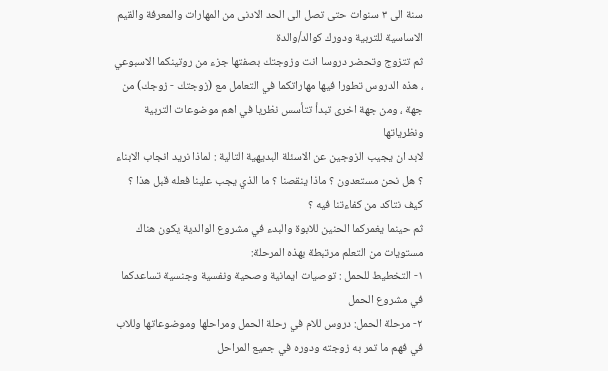سنة الى ٣ سنوات حتى تصل الى الحد الادنى من المهارات والمعرفة والقيم الاساسية للتربية ودورك كوالد/والدة
ثم تتزوج وتحضر دروسا انت وزوجتك بصفتها جزء من روتينكما الاسبوعي ، هذه الدروس تطورا فيها مهاراتكما في التعامل مع (زوجتك - زوجك) من جهة ، ومن جهة اخرى تبدأ تتأسس نظريا في اهم موضوعات التربية ونظرياتها
لابد ان يجيب الزوجين عن الاسئلة البديهية التالية : لماذا نريد انجاب الابناء ؟ هل نحن مستعدون ؟ ماذا ينقصنا ؟ ما الذي يجب علينا فعله قبل هذا ؟ كيف نتاكد من كفاءتنا فيه ؟
ثم حينما يغمركما الحنين للابوة والبدء في مشروع الوالدية يكون هناك مستويات من التعلم مرتبطة بهذه المرحلة:
١- التخطيط للحمل : توصيات ايمانية وصحية ونفسية وجنسية تساعدكما في مشروع الحمل
٢- مرحلة الحمل: دروس للام في رحلة الحمل ومراحلها وموضوعاتها وللاب في فهم ما تمر به زوجته ودوره في جميع المراحل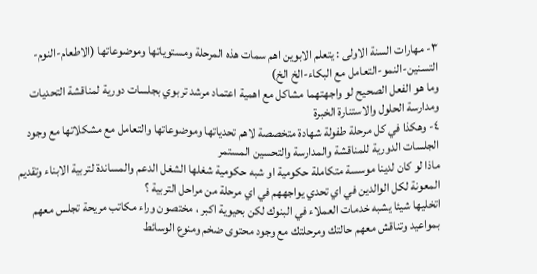٣- مهارات السنة الاولى : يتعلم الابوين اهم سمات هذه المرحلة ومستوياتها وموضوعاتها (الاطعام-النوم-التسنين-النمو-التعامل مع البكاء-الخ الخ)
وما هو الفعل الصحيح لو واجهتهما مشاكل مع اهمية اعتماد مرشد تربوي بجلسات دورية لمناقشة التحديات ومدارسة الحلول والاستنارة الخبرة
٤- وهكذا في كل مرحلة طفولة شهادة متخصصة لاهم تحدياتها وموضوعاتها والتعامل مع مشكلاتها مع وجود الجلسات الدورية للمناقشة والمدارسة والتحسين المستمر
ماذا لو كان لدينا موسسة متكاملة حكومية او شبه حكومية شغلها الشغل الدعم والمساندة لتربية الابناء وتقديم المعونة لكل الوالدين في اي تحدي يواجههم في اي مرحلة من مراحل التربية ؟
اتخليها شيئا يشبه خدمات العملاء في البنوك لكن بحيوية اكبر ، مختصون وراء مكاتب مريحة تجلس معهم بمواعيد وتناقش معهم حالتك ومرحلتك مع وجود محتوى ضخم ومنوع الوسائط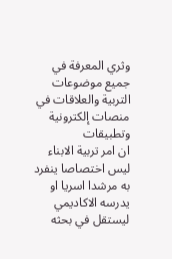وثري المعرفة في جميع موضوعات التربية والعلاقات في منصات إلكترونية وتطبيقات
ان امر تربية الابناء ليس اختصاصا ينفرد به مرشدا اسريا او يدرسه الاكاديمي ليستقل في بحثه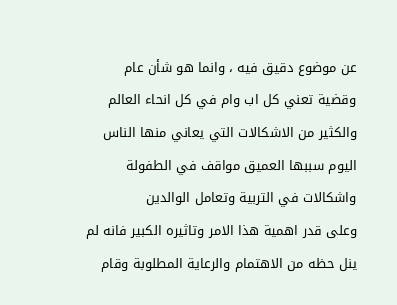عن موضوع دقيق فيه ، وانما هو شأن عام وقضية تعني كل اب وام في كل انحاء العالم والكثير من الاشكالات التي يعاني منها الناس اليوم سببها العميق مواقف في الطفولة واشكالات في التربية وتعامل الوالدين
وعلى قدر اهمية هذا الامر وتاثيره الكبير فانه لم ينل حظه من الاهتمام والرعاية المطلوبة وقام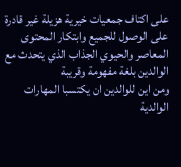على اكتاف جمعيات خيرية هزيلة غير قادرة على الوصول للجميع وابتكار المحتوى المعاصر والحيوي الجذاب الذي يتحدث مع الوالدين بلغة مفهومة وقريبة
ومن اين للوالدين ان يكتسبا المهارات الوالدية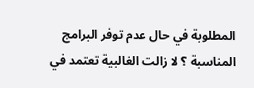المطلوبة في حال عدم توفر البرامج المناسبة ؟ لا زالت الغالبية تعتمد في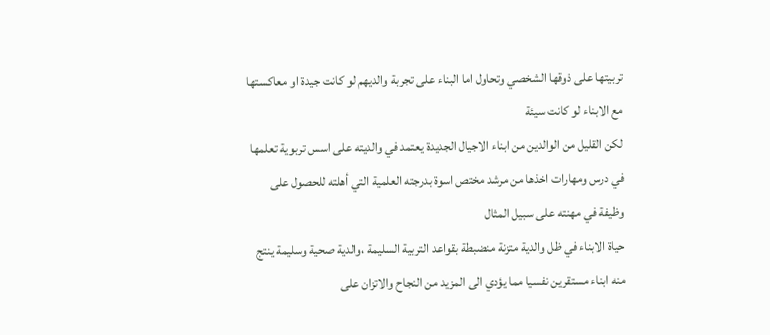تربيتها على ذوقها الشخصي وتحاول اما البناء على تجربة والديهم لو كانت جيدة او معاكستها مع الابناء لو كانت سيئة
لكن القليل من الوالدين من ابناء الاجيال الجديدة يعتمد في والديته على اسس تربوية تعلمها في درس ومهارات اخذها من مرشد مختص اسوة بدرجته العلمية التي أهلته للحصول على وظيفة في مهنته على سبيل المثال
حياة الابناء في ظل والدية متزنة منضبطة بقواعد التربية السليمة ،والدية صحية وسليمة ينتج منه ابناء مستقرين نفسيا مما يؤدي الى المزيد من النجاح والاتزان على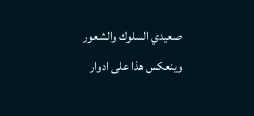صعيدي السلوك والشعور
وينعكس هذا على ادوار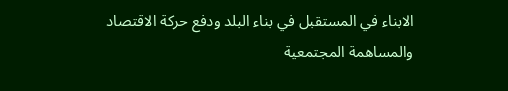الابناء في المستقبل في بناء البلد ودفع حركة الاقتصاد والمساهمة المجتمعية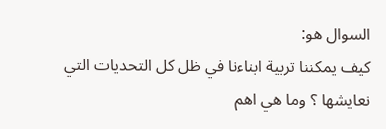السوال هو:
كيف يمكننا تربية ابناءنا في ظل كل التحديات التي نعايشها ؟ وما هي اهم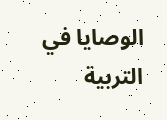الوصايا في التربية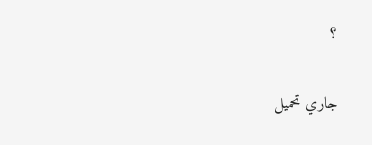؟

جاري تحميل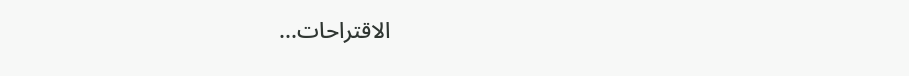الاقتراحات...